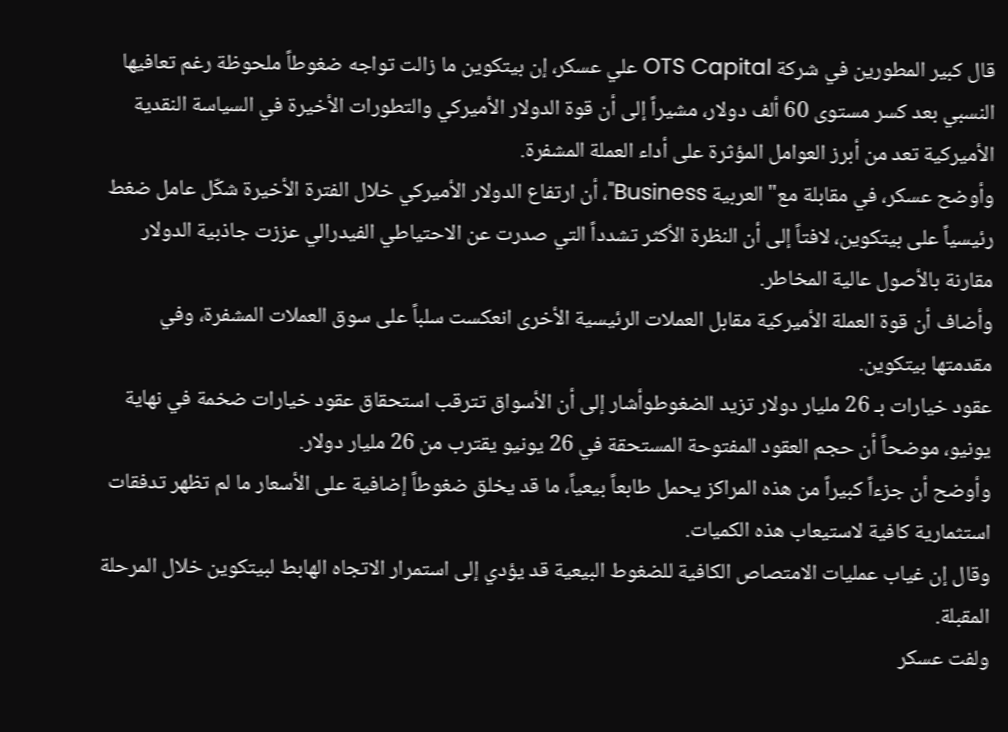قال كبير المطورين في شركة OTS Capital علي عسكر، إن بيتكوين ما زالت تواجه ضغوطاً ملحوظة رغم تعافيها النسبي بعد كسر مستوى 60 ألف دولار، مشيراً إلى أن قوة الدولار الأميركي والتطورات الأخيرة في السياسة النقدية الأميركية تعد من أبرز العوامل المؤثرة على أداء العملة المشفرة.
وأوضح عسكر، في مقابلة مع" العربية Business"، أن ارتفاع الدولار الأميركي خلال الفترة الأخيرة شكّل عامل ضغط رئيسياً على بيتكوين، لافتاً إلى أن النظرة الأكثر تشدداً التي صدرت عن الاحتياطي الفيدرالي عززت جاذبية الدولار مقارنة بالأصول عالية المخاطر.
وأضاف أن قوة العملة الأميركية مقابل العملات الرئيسية الأخرى انعكست سلباً على سوق العملات المشفرة، وفي مقدمتها بيتكوين.
عقود خيارات بـ 26 مليار دولار تزيد الضغوطوأشار إلى أن الأسواق تترقب استحقاق عقود خيارات ضخمة في نهاية يونيو، موضحاً أن حجم العقود المفتوحة المستحقة في 26 يونيو يقترب من 26 مليار دولار.
وأوضح أن جزءاً كبيراً من هذه المراكز يحمل طابعاً بيعياً، ما قد يخلق ضغوطاً إضافية على الأسعار ما لم تظهر تدفقات استثمارية كافية لاستيعاب هذه الكميات.
وقال إن غياب عمليات الامتصاص الكافية للضغوط البيعية قد يؤدي إلى استمرار الاتجاه الهابط لبيتكوين خلال المرحلة المقبلة.
ولفت عسكر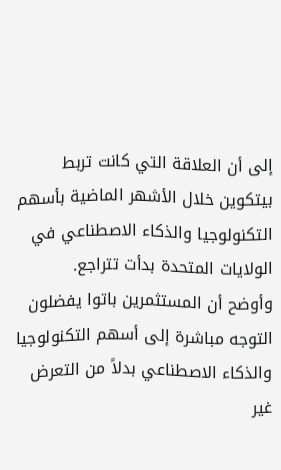إلى أن العلاقة التي كانت تربط بيتكوين خلال الأشهر الماضية بأسهم التكنولوجيا والذكاء الاصطناعي في الولايات المتحدة بدأت تتراجع.
وأوضح أن المستثمرين باتوا يفضلون التوجه مباشرة إلى أسهم التكنولوجيا والذكاء الاصطناعي بدلاً من التعرض غير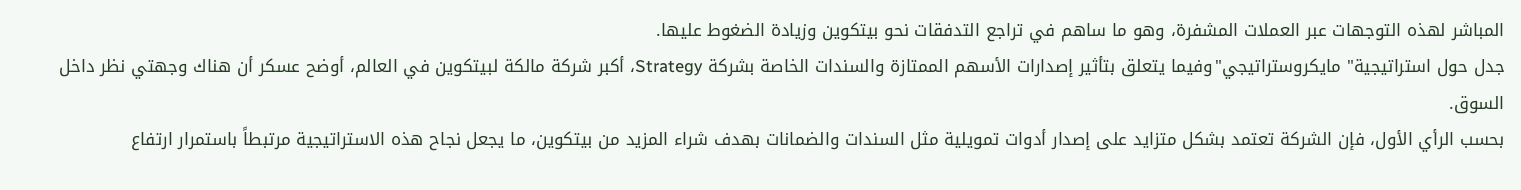المباشر لهذه التوجهات عبر العملات المشفرة، وهو ما ساهم في تراجع التدفقات نحو بيتكوين وزيادة الضغوط عليها.
جدل حول استراتيجية" مايكروستراتيجي"وفيما يتعلق بتأثير إصدارات الأسهم الممتازة والسندات الخاصة بشركة Strategy، أكبر شركة مالكة لبيتكوين في العالم، أوضح عسكر أن هناك وجهتي نظر داخل السوق.
بحسب الرأي الأول، فإن الشركة تعتمد بشكل متزايد على إصدار أدوات تمويلية مثل السندات والضمانات بهدف شراء المزيد من بيتكوين، ما يجعل نجاح هذه الاستراتيجية مرتبطاً باستمرار ارتفاع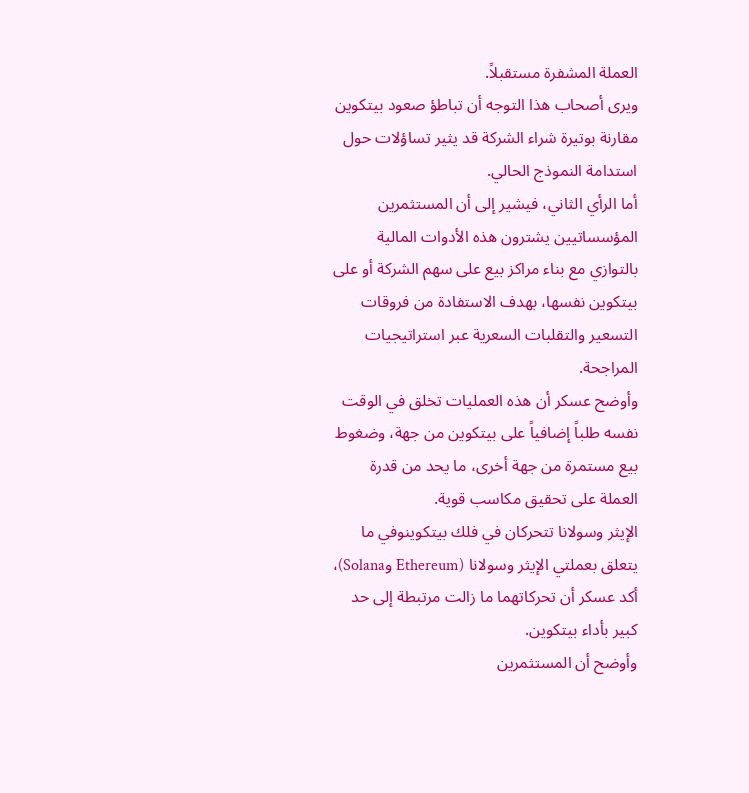العملة المشفرة مستقبلاً.
ويرى أصحاب هذا التوجه أن تباطؤ صعود بيتكوين مقارنة بوتيرة شراء الشركة قد يثير تساؤلات حول استدامة النموذج الحالي.
أما الرأي الثاني، فيشير إلى أن المستثمرين المؤسساتيين يشترون هذه الأدوات المالية بالتوازي مع بناء مراكز بيع على سهم الشركة أو على بيتكوين نفسها، بهدف الاستفادة من فروقات التسعير والتقلبات السعرية عبر استراتيجيات المراجحة.
وأوضح عسكر أن هذه العمليات تخلق في الوقت نفسه طلباً إضافياً على بيتكوين من جهة، وضغوط بيع مستمرة من جهة أخرى، ما يحد من قدرة العملة على تحقيق مكاسب قوية.
الإيثر وسولانا تتحركان في فلك بيتكوينوفي ما يتعلق بعملتي الإيثر وسولانا (Ethereum وSolana)، أكد عسكر أن تحركاتهما ما زالت مرتبطة إلى حد كبير بأداء بيتكوين.
وأوضح أن المستثمرين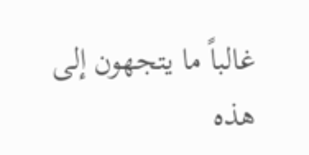غالباً ما يتجهون إلى هذه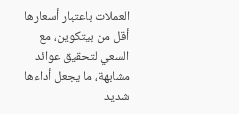العملات باعتبار أسعارها أقل من بيتكوين، مع السعي لتحقيق عوائد مشابهة، ما يجعل أداءها شديد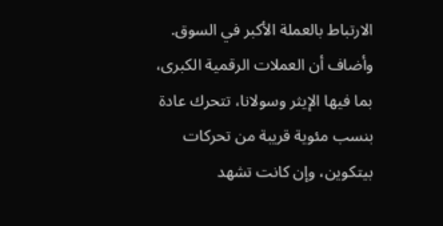الارتباط بالعملة الأكبر في السوق.
وأضاف أن العملات الرقمية الكبرى، بما فيها الإيثر وسولانا، تتحرك عادة بنسب مئوية قريبة من تحركات بيتكوين، وإن كانت تشهد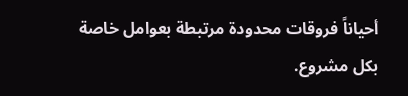أحياناً فروقات محدودة مرتبطة بعوامل خاصة بكل مشروع.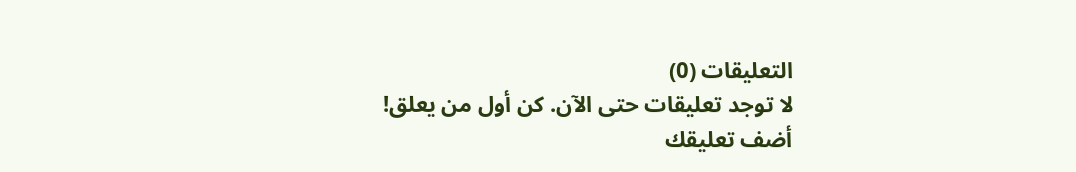التعليقات (0)
لا توجد تعليقات حتى الآن. كن أول من يعلق!
أضف تعليقك